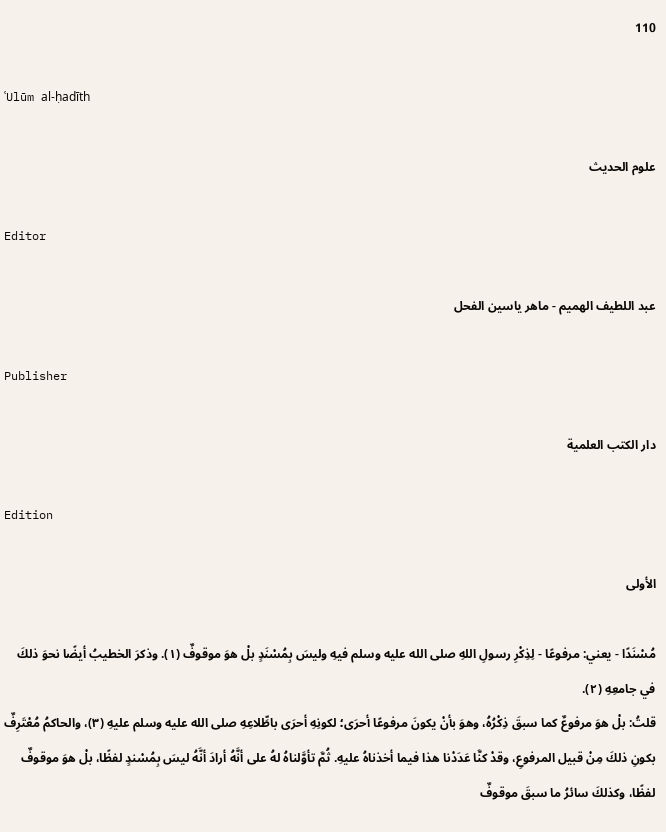110

ʿUlūm al-ḥadīth

علوم الحديث

Editor

عبد اللطيف الهميم - ماهر ياسين الفحل

Publisher

دار الكتب العلمية

Edition

الأولى

مُسْنَدًا - يعني: مرفوعًا - لِذِكْرِ رسولِ اللهِ صلى الله عليه وسلم فيهِ وليسَ بِمُسْنَدٍ بلْ هوَ موقوفٌ (١). وذكرَ الخطيبُ أيضًا نحوَ ذلكَ في جامعِهِ (٢).
قلتُ: بلْ هوَ مرفوعٌ كما سبقَ ذِكْرُهُ، وهوَ بأنْ يكونَ مرفوعًا أحرَى؛ لكونِهِ أحرَى باطِّلاعِهِ صلى الله عليه وسلم عليهِ (٣)، والحاكمُ مُعْتَرِفٌ بكونِ ذلكَ مِنْ قبيل المرفوعِ، وقدْ كنَّا عَدَدْنا هذا فيما أخذناهُ عليهِ. ثُمَّ تأوَّلناهُ لهُ على أنَّهُ أرادَ أنَّهُ ليسَ بِمُسْندٍ لفظًا، بلْ هوَ موقوفٌ لفظًا، وكذلكَ سائرُ ما سبقَ موقوفٌ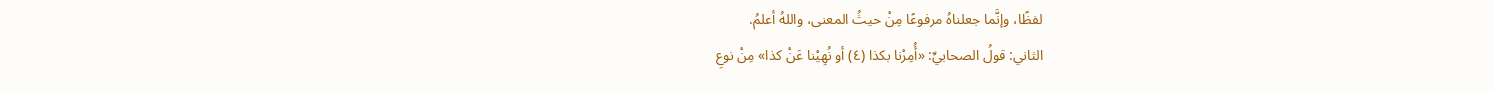لفظًا، وإنَّما جعلناهُ مرفوعًا مِنْ حيثُ المعنى، واللهُ أعلمُ.
الثاني: قولُ الصحابيِّ: «أُمِرْنا بكذا (٤) أو نُهِيْنا عَنْ كذا» مِنْ نوعِ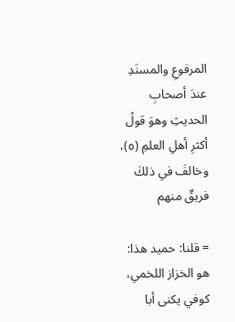المرفوعِ والمسنَدِ عندَ أصحابِ الحديثِ وهوَ قولُ أكثرِ أهلِ العلمِ (٥)، وخالفَ في ذلكَ فريقٌ منهم

= قلنا: حميد هذا: هو الخزاز اللخمي، كوفي يكنى أبا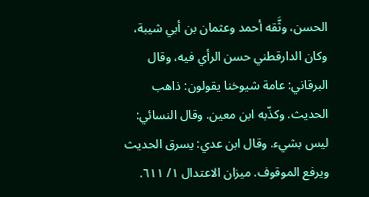الحسن، وثَّقه أحمد وعثمان بن أبي شيبة، وكان الدارقطني حسن الرأي فيه، وقال البرقاني: عامة شيوخنا يقولون: ذاهب الحديث. وكذّبه ابن معين. وقال النسائي: ليس بشيء. وقال ابن عدي: يسرق الحديث ويرفع الموقوف. ميزان الاعتدال ١/ ٦١١.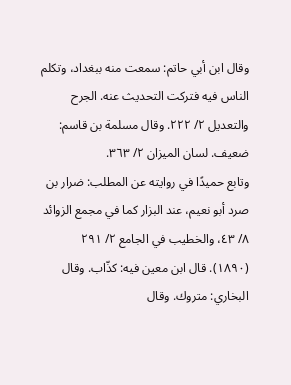وقال ابن أبي حاتم: سمعت منه ببغداد، وتكلم الناس فيه فتركت التحديث عنه. الجرح والتعديل ٢/ ٢٢٢. وقال مسلمة بن قاسم: ضعيف. لسان الميزان ٢/ ٣٦٣.
وتابع حميدًا في روايته عن المطلب: ضرار بن صرد أبو نعيم، عند البزار كما في مجمع الزوائد ٨/ ٤٣، والخطيب في الجامع ٢/ ٢٩١ (١٨٩٠). قال ابن معين فيه: كذّاب. وقال البخاري: متروك. وقال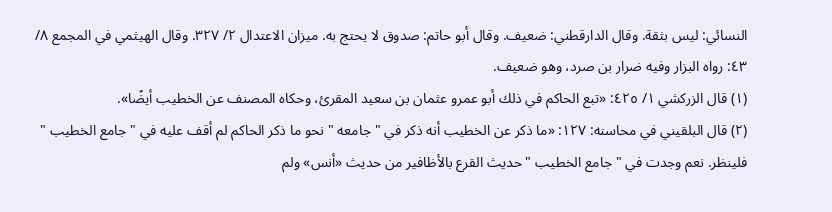النسائي: ليس بثقة. وقال الدارقطني: ضعيف. وقال أبو حاتم: صدوق لا يحتج به. ميزان الاعتدال ٢/ ٣٢٧. وقال الهيثمي في المجمع ٨/ ٤٣: رواه البزار وفيه ضرار بن صرد، وهو ضعيف.
(١) قال الزركشي ١/ ٤٢٥: «تبع الحاكم في ذلك أبو عمرو عثمان بن سعيد المقرئ، وحكاه المصنف عن الخطيب أيضًا».
(٢) قال البلقيني في محاسنه: ١٢٧: «ما ذكر عن الخطيب أنه ذكر في " جامعه " نحو ما ذكر الحاكم لم أقف عليه في " جامع الخطيب " فلينظر. نعم وجدت في " جامع الخطيب " حديث القرع بالأظافير من حديث «أنس» ولم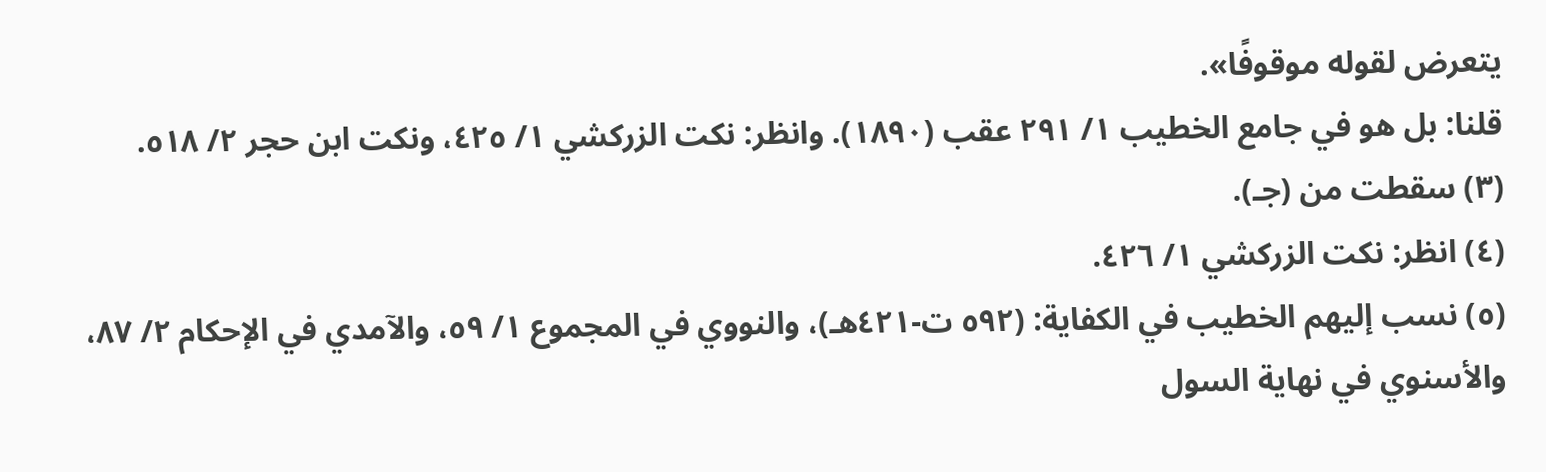يتعرض لقوله موقوفًا».
قلنا: بل هو في جامع الخطيب ١/ ٢٩١ عقب (١٨٩٠). وانظر: نكت الزركشي ١/ ٤٢٥، ونكت ابن حجر ٢/ ٥١٨.
(٣) سقطت من (جـ).
(٤) انظر: نكت الزركشي ١/ ٤٢٦.
(٥) نسب إليهم الخطيب في الكفاية: (٥٩٢ ت-٤٢١هـ)، والنووي في المجموع ١/ ٥٩، والآمدي في الإحكام ٢/ ٨٧، والأسنوي في نهاية السول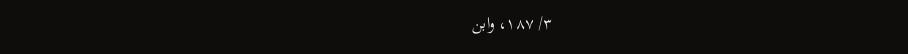٣/ ١٨٧، وابن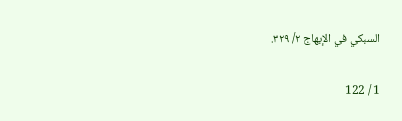السبكي في الإبهاج ٢/ ٣٢٩.

1 / 122